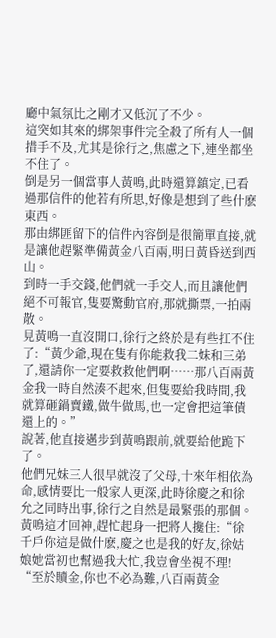廳中氣氛比之剛才又低沉了不少。
這突如其來的綁架事件完全殺了所有人一個措手不及,尤其是徐行之,焦慮之下,連坐都坐不住了。
倒是另一個當事人黃鳴,此時還算鎮定,已看過那信件的他若有所思,好像是想到了些什麽東西。
那由綁匪留下的信件內容倒是很簡單直接,就是讓他趕緊準備黃金八百兩,明日黃昏送到西山。
到時一手交錢,他們就一手交人,而且讓他們絕不可報官,隻要驚動官府,那就撕票,一拍兩散。
見黃鳴一直沒開口,徐行之終於是有些扛不住了:“黃少爺,現在隻有你能救我二妹和三弟了,還請你一定要救救他們啊……那八百兩黃金我一時自然湊不起來,但隻要給我時間,我就算砸鍋賣鐵,做牛做馬,也一定會把這筆債還上的。”
說著,他直接邁步到黃鳴跟前,就要給他跪下了。
他們兄妹三人很早就沒了父母,十來年相依為命,感情要比一般家人更深,此時徐慶之和徐允之同時出事,徐行之自然是最緊張的那個。
黃鳴這才回神,趕忙起身一把將人攙住:“徐千戶你這是做什麽,慶之也是我的好友,徐姑娘她當初也幫過我大忙,我豈會坐視不理!
“至於贖金,你也不必為難,八百兩黃金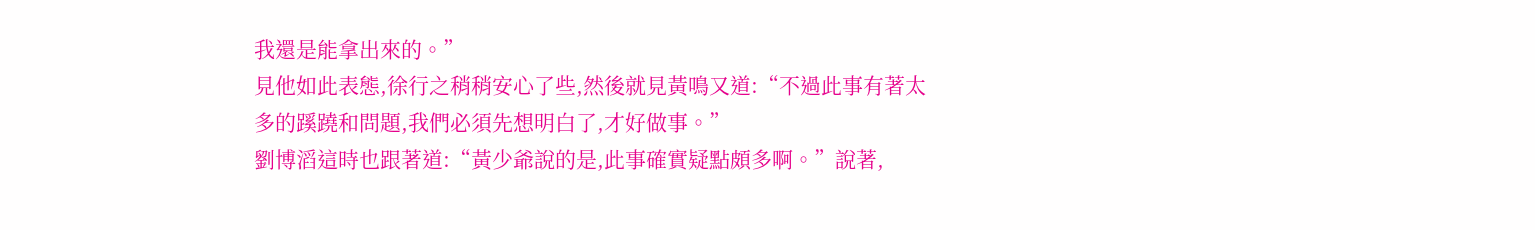我還是能拿出來的。”
見他如此表態,徐行之稍稍安心了些,然後就見黃鳴又道:“不過此事有著太多的蹊蹺和問題,我們必須先想明白了,才好做事。”
劉博滔這時也跟著道:“黃少爺說的是,此事確實疑點頗多啊。”說著,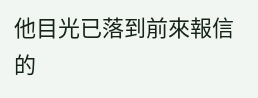他目光已落到前來報信的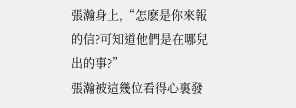張瀚身上,“怎麽是你來報的信?可知道他們是在哪兒出的事?”
張瀚被這幾位看得心裏發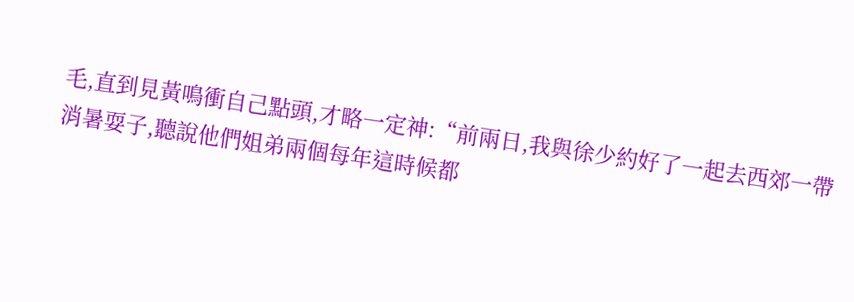毛,直到見黃鳴衝自己點頭,才略一定神:“前兩日,我與徐少約好了一起去西郊一帶消暑耍子,聽說他們姐弟兩個每年這時候都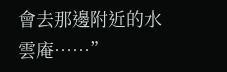會去那邊附近的水雲庵……”